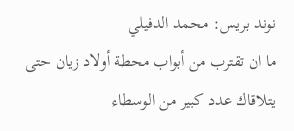نوند بريس: محمد الدفيلي
ما ان تقترب من أبواب محطة أولاد زيان حتى يتلاقاك عدد كبير من الوسطاء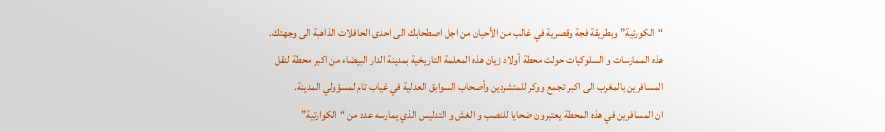“الكورتية” وبطريقة فجة وقصرية في غالب من الأحيان من اجل اصطحابك الى احدى الحافلات الذاهبة الى وجهتك. هذه الممارسات و السلوكيات حولت محطة أولاد زيان هذه المعلمة التاريخية بمدينة الدار البيضاء من اكبر محطة لنقل المسافرين بالمغرب الى اكبر تجمع ووكر للمتشردين وأصحاب السوابق العدلية في غياب تام لمسؤولي المدينة.
ان المسافرين في هذه المحطة يعتبرون ضحايا للنصب و الغش و التدليس الذي يمارسه عدد من “الكوارتية”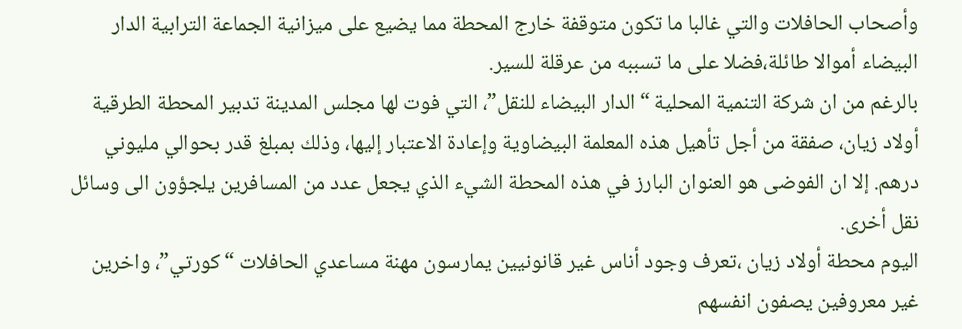وأصحاب الحافلات والتي غالبا ما تكون متوقفة خارج المحطة مما يضيع على ميزانية الجماعة الترابية الدار البيضاء أموالا طائلة،فضلا على ما تسببه من عرقلة للسير.
بالرغم من ان شركة التنمية المحلية “الدار البيضاء للنقل”، التي فوت لها مجلس المدينة تدبير المحطة الطرقية أولاد زيان، صفقة من أجل تأهيل هذه المعلمة البيضاوية وإعادة الاعتبار إليها، وذلك بمبلغ قدر بحوالي مليوني درهم. إلا ان الفوضى هو العنوان البارز في هذه المحطة الشيء الذي يجعل عدد من المسافرين يلجؤون الى وسائل نقل أخرى.
اليوم محطة أولاد زيان ،تعرف وجود أناس غير قانونيين يمارسون مهنة مساعدي الحافلات “كورتي”، واخرين غير معروفين يصفون انفسهم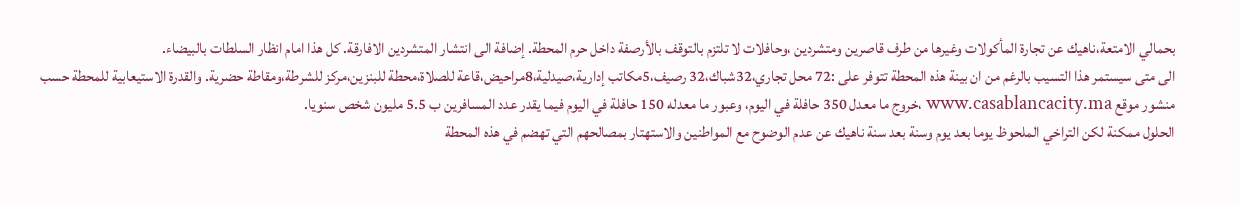بحمالي الامتعة،ناهيك عن تجارة المأكولات وغيرها من طرف قاصرين ومتشردين ،وحافلات لا تلتزم بالتوقف بالأرصفة داخل حرم المحطة. إضافة الى انتشار المتشردين الافارقة. كل هذا امام انظار السلطات بالبيضاء.
الى متى سيستمر هذا التسيب بالرغم من ان بينة هذه المحطة تتوفر على :72 محل تجاري،32شباك،32 رصيف،5مكاتب إدارية،صيدلية،8مراحيض،قاعة للصلاة،محطة للبنزين،مركز للشرطة،ومقاطة حضرية. والقدرة الاستيعابية للمحطة حسب منشور موقع www.casablancacity.ma ،خروج ما معدل 350 حافلة في اليوم، وعبور ما معدله 150 حافلة في اليوم فيما يقدر عدد المسافرين ب 5.5 مليون شخص سنويا.
الحلول ممكنة لكن التراخي الملحوظ يوما بعد يوم وسنة بعد سنة ناهيك عن عدم الوضوح مع المواطنين والاستهتار بمصالحهم التي تهضم في هذه المحطة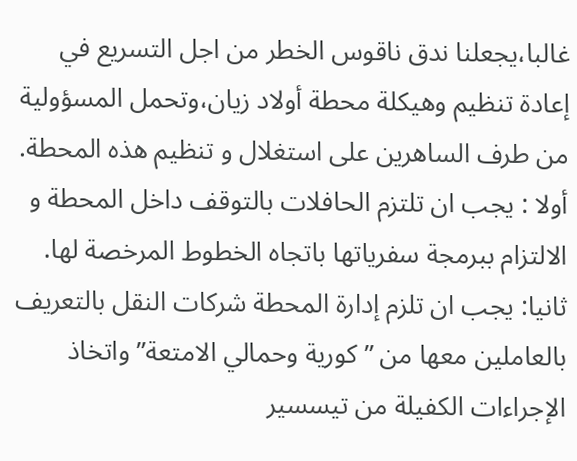غالبا،يجعلنا ندق ناقوس الخطر من اجل التسريع في إعادة تنظيم وهيكلة محطة أولاد زيان،وتحمل المسؤولية من طرف الساهرين على استغلال و تنظيم هذه المحطة.
أولا : يجب ان تلتزم الحافلات بالتوقف داخل المحطة و الالتزام ببرمجة سفرياتها باتجاه الخطوط المرخصة لها.
ثانيا: يجب ان تلزم إدارة المحطة شركات النقل بالتعريف بالعاملين معها من ” كورية وحمالي الامتعة” واتخاذ الإجراءات الكفيلة من تيسسير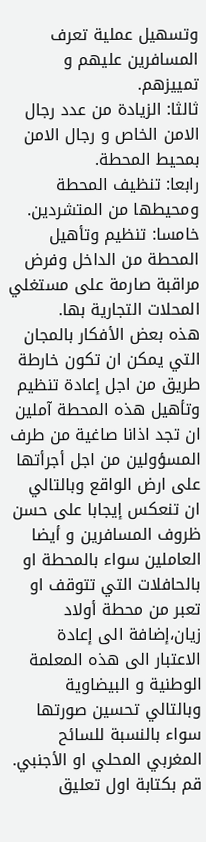وتسهيل عملية تعرف المسافرين عليهم و تمييزهم.
ثالثا: الزيادة من عدد رجال الامن الخاص و رجال الامن بمحيط المحطة.
رابعا: تنظيف المحطة ومحيطها من المتشردين.
خامسا: تنظيم وتأهيل المحطة من الداخل وفرض مراقبة صارمة على مستغلي المحلات التجارية بها.
هذه بعض الأفكار بالمجان التي يمكن ان تكون خارطة طريق من اجل إعادة تنظيم وتأهيل هذه المحطة آملين ان تجد اذانا صاغية من طرف المسؤولين من اجل أجرأتها على ارض الواقع وبالتالي ان تنعكس إيجابا على حسن ظروف المسافرين و أيضا العاملين سواء بالمحطة او بالحافلات التي تتوقف او تعبر من محطة أولاد زيان،إضافة الى إعادة الاعتبار الى هذه المعلمة الوطنية و البيضاوية وبالتالي تحسين صورتها سواء بالنسبة للسائح المغربي المحلي او الأجنبي.
قم بكتابة اول تعليق